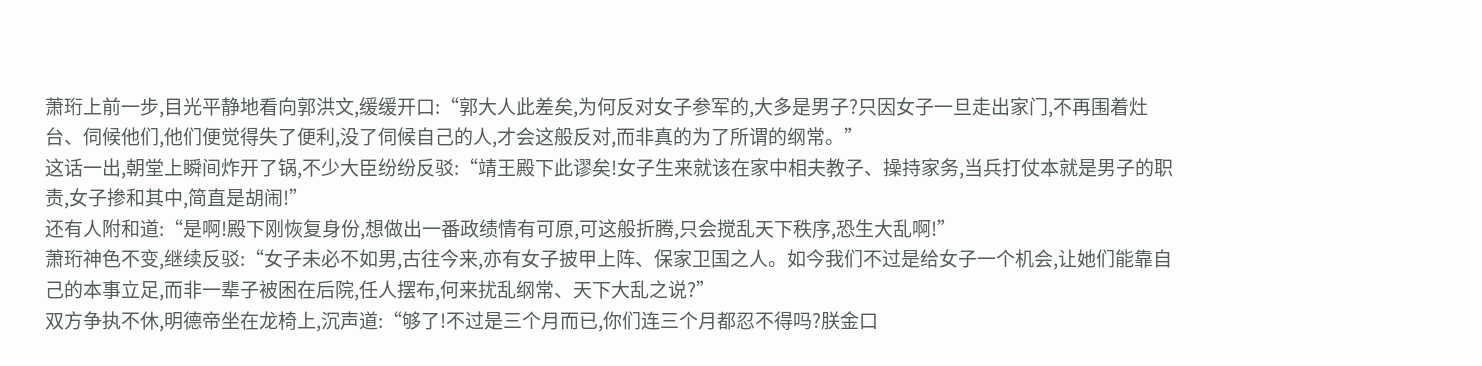萧珩上前一步,目光平静地看向郭洪文,缓缓开口:“郭大人此差矣,为何反对女子参军的,大多是男子?只因女子一旦走出家门,不再围着灶台、伺候他们,他们便觉得失了便利,没了伺候自己的人,才会这般反对,而非真的为了所谓的纲常。”
这话一出,朝堂上瞬间炸开了锅,不少大臣纷纷反驳:“靖王殿下此谬矣!女子生来就该在家中相夫教子、操持家务,当兵打仗本就是男子的职责,女子掺和其中,简直是胡闹!”
还有人附和道:“是啊!殿下刚恢复身份,想做出一番政绩情有可原,可这般折腾,只会搅乱天下秩序,恐生大乱啊!”
萧珩神色不变,继续反驳:“女子未必不如男,古往今来,亦有女子披甲上阵、保家卫国之人。如今我们不过是给女子一个机会,让她们能靠自己的本事立足,而非一辈子被困在后院,任人摆布,何来扰乱纲常、天下大乱之说?”
双方争执不休,明德帝坐在龙椅上,沉声道:“够了!不过是三个月而已,你们连三个月都忍不得吗?朕金口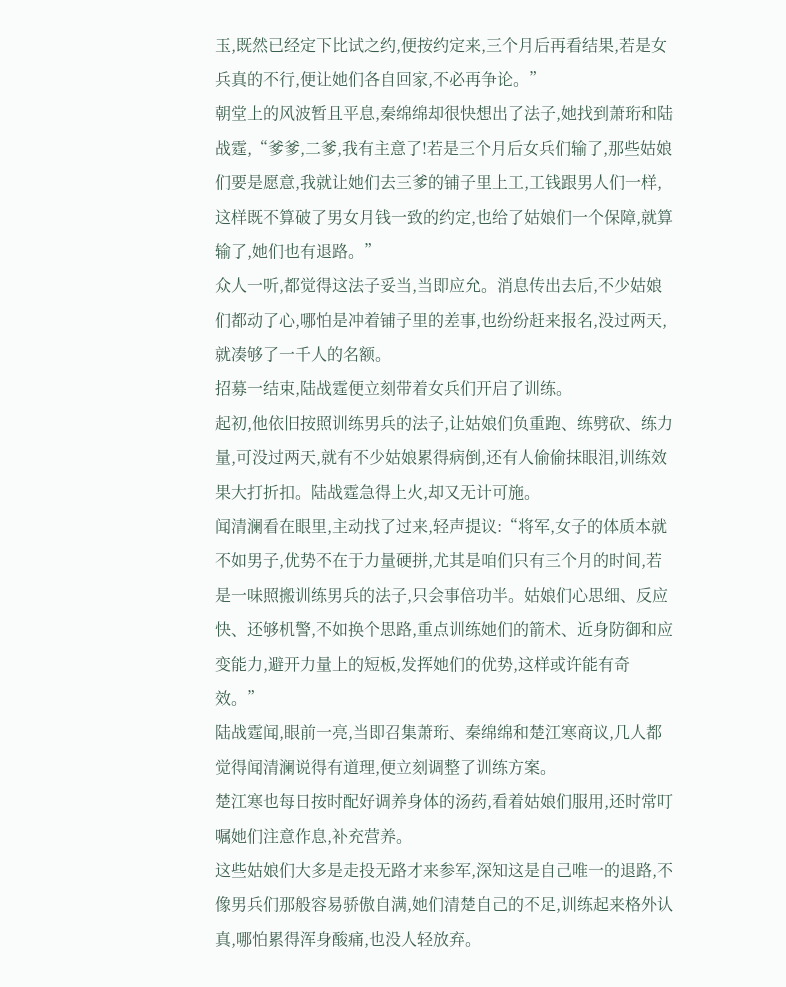玉,既然已经定下比试之约,便按约定来,三个月后再看结果,若是女兵真的不行,便让她们各自回家,不必再争论。”
朝堂上的风波暂且平息,秦绵绵却很快想出了法子,她找到萧珩和陆战霆,“爹爹,二爹,我有主意了!若是三个月后女兵们输了,那些姑娘们要是愿意,我就让她们去三爹的铺子里上工,工钱跟男人们一样,这样既不算破了男女月钱一致的约定,也给了姑娘们一个保障,就算输了,她们也有退路。”
众人一听,都觉得这法子妥当,当即应允。消息传出去后,不少姑娘们都动了心,哪怕是冲着铺子里的差事,也纷纷赶来报名,没过两天,就凑够了一千人的名额。
招募一结束,陆战霆便立刻带着女兵们开启了训练。
起初,他依旧按照训练男兵的法子,让姑娘们负重跑、练劈砍、练力量,可没过两天,就有不少姑娘累得病倒,还有人偷偷抹眼泪,训练效果大打折扣。陆战霆急得上火,却又无计可施。
闻清澜看在眼里,主动找了过来,轻声提议:“将军,女子的体质本就不如男子,优势不在于力量硬拼,尤其是咱们只有三个月的时间,若是一味照搬训练男兵的法子,只会事倍功半。姑娘们心思细、反应快、还够机警,不如换个思路,重点训练她们的箭术、近身防御和应变能力,避开力量上的短板,发挥她们的优势,这样或许能有奇效。”
陆战霆闻,眼前一亮,当即召集萧珩、秦绵绵和楚江寒商议,几人都觉得闻清澜说得有道理,便立刻调整了训练方案。
楚江寒也每日按时配好调养身体的汤药,看着姑娘们服用,还时常叮嘱她们注意作息,补充营养。
这些姑娘们大多是走投无路才来参军,深知这是自己唯一的退路,不像男兵们那般容易骄傲自满,她们清楚自己的不足,训练起来格外认真,哪怕累得浑身酸痛,也没人轻放弃。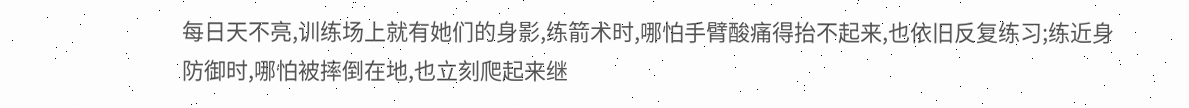每日天不亮,训练场上就有她们的身影,练箭术时,哪怕手臂酸痛得抬不起来,也依旧反复练习;练近身防御时,哪怕被摔倒在地,也立刻爬起来继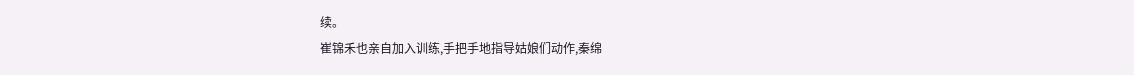续。
崔锦禾也亲自加入训练,手把手地指导姑娘们动作,秦绵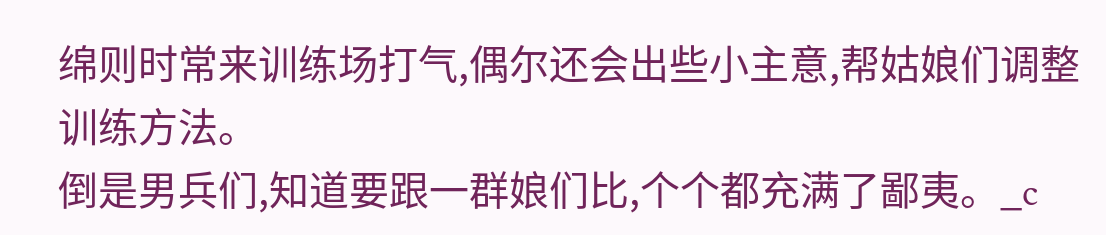绵则时常来训练场打气,偶尔还会出些小主意,帮姑娘们调整训练方法。
倒是男兵们,知道要跟一群娘们比,个个都充满了鄙夷。_c